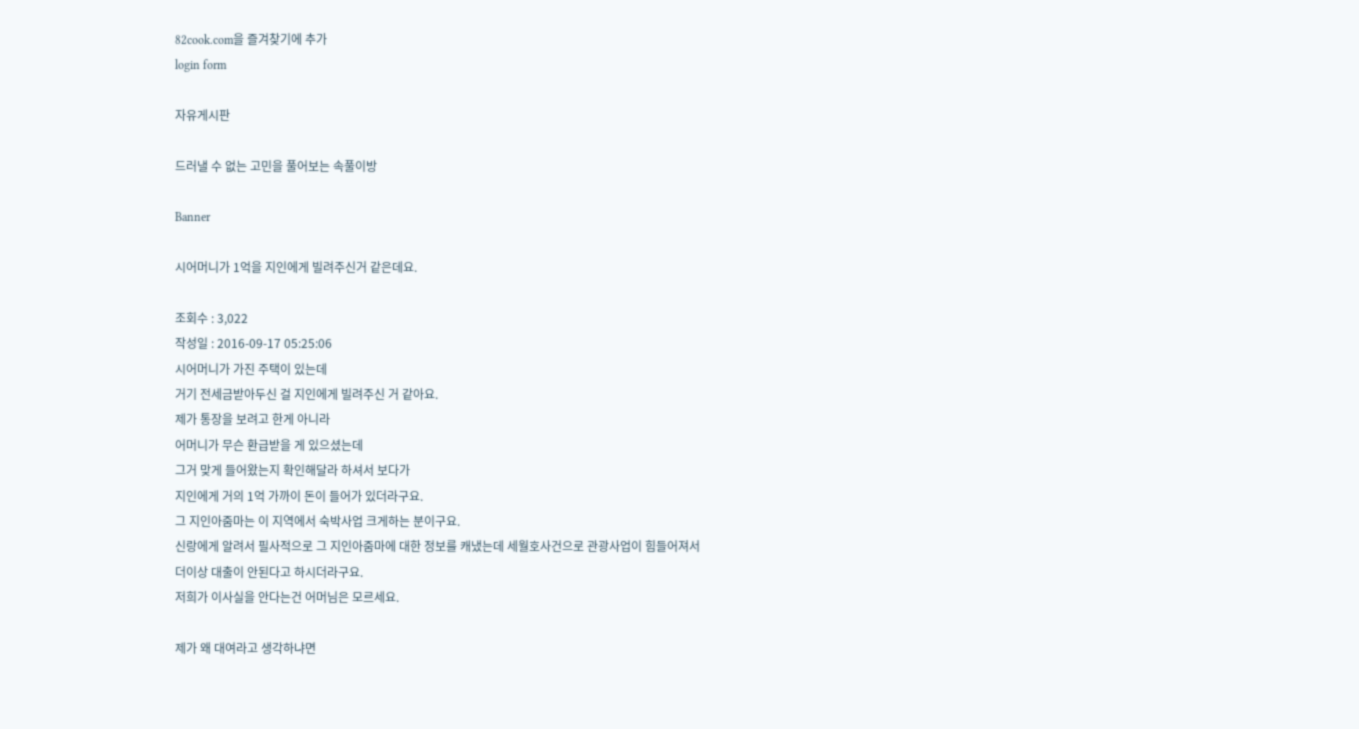82cook.com을 즐겨찾기에 추가
login form

자유게시판

드러낼 수 없는 고민을 풀어보는 속풀이방

Banner

시어머니가 1억을 지인에게 빌려주신거 같은데요.

조회수 : 3,022
작성일 : 2016-09-17 05:25:06
시어머니가 가진 주택이 있는데
거기 전세금받아두신 걸 지인에게 빌려주신 거 같아요.
제가 통장을 보려고 한게 아니라
어머니가 무슨 환급받을 게 있으셨는데
그거 맞게 들어왔는지 확인해달라 하셔서 보다가
지인에게 거의 1억 가까이 돈이 들어가 있더라구요.
그 지인아줌마는 이 지역에서 숙박사업 크게하는 분이구요.
신랑에게 알려서 필사적으로 그 지인아줌마에 대한 정보를 캐냈는데 세월호사건으로 관광사업이 힘들어져서
더이상 대출이 안된다고 하시더라구요.
저희가 이사실을 안다는건 어머님은 모르세요.

제가 왜 대여라고 생각하냐면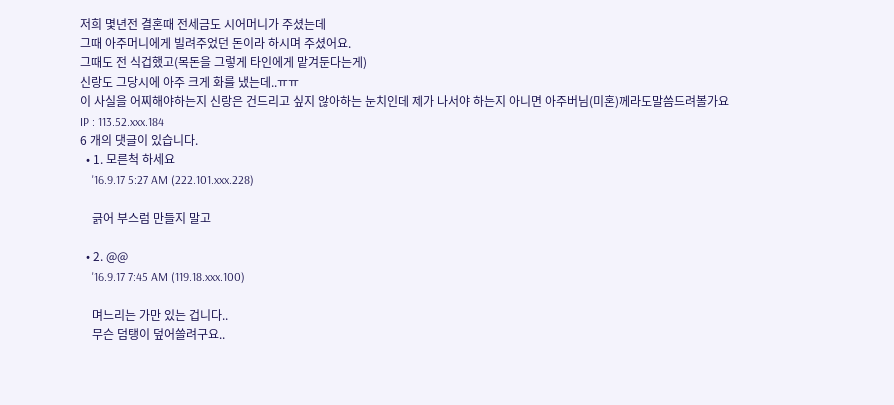저희 몇년전 결혼때 전세금도 시어머니가 주셨는데
그때 아주머니에게 빌려주었던 돈이라 하시며 주셨어요.
그때도 전 식겁했고(목돈을 그렇게 타인에게 맡겨둔다는게)
신랑도 그당시에 아주 크게 화를 냈는데..ㅠㅠ
이 사실을 어찌해야하는지 신랑은 건드리고 싶지 않아하는 눈치인데 제가 나서야 하는지 아니면 아주버님(미혼)께라도말씀드려볼가요
IP : 113.52.xxx.184
6 개의 댓글이 있습니다.
  • 1. 모른척 하세요
    '16.9.17 5:27 AM (222.101.xxx.228)

    긁어 부스럼 만들지 말고

  • 2. @@
    '16.9.17 7:45 AM (119.18.xxx.100)

    며느리는 가만 있는 겁니다..
    무슨 덤탱이 덮어쓸려구요..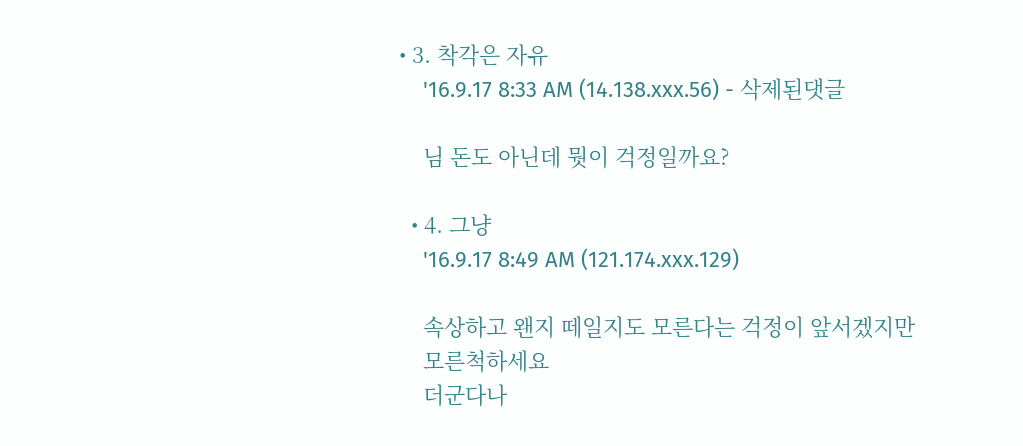• 3. 착각은 자유
    '16.9.17 8:33 AM (14.138.xxx.56) - 삭제된댓글

    님 돈도 아닌데 뭣이 걱정일까요?

  • 4. 그냥
    '16.9.17 8:49 AM (121.174.xxx.129)

    속상하고 왠지 떼일지도 모른다는 걱정이 앞서겠지만
    모른척하세요
    더군다나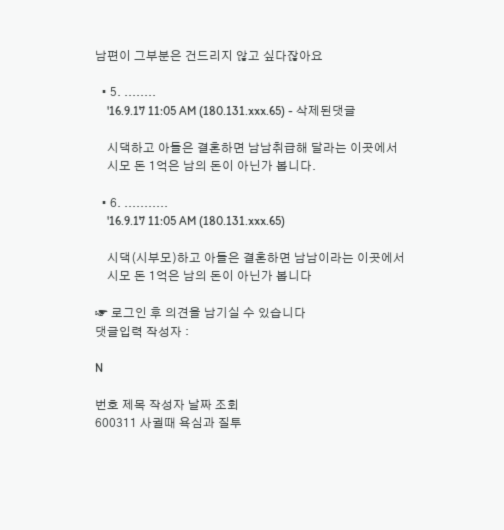남편이 그부분은 건드리지 않고 싶다잖아요

  • 5. ........
    '16.9.17 11:05 AM (180.131.xxx.65) - 삭제된댓글

    시댁하고 아들은 결혼하면 남남취급해 달라는 이곳에서
    시모 돈 1억은 남의 돈이 아닌가 봅니다.

  • 6. ...........
    '16.9.17 11:05 AM (180.131.xxx.65)

    시댁(시부모)하고 아들은 결혼하면 남남이라는 이곳에서
    시모 돈 1억은 남의 돈이 아닌가 봅니다

☞ 로그인 후 의견을 남기실 수 있습니다
댓글입력 작성자 :

N

번호 제목 작성자 날짜 조회
600311 사귈때 욕심과 질투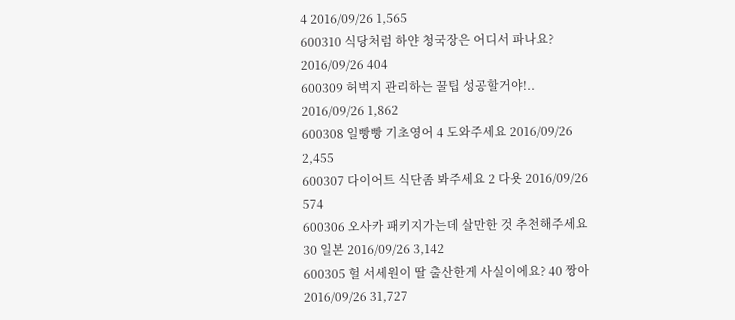4 2016/09/26 1,565
600310 식당처럼 하얀 청국장은 어디서 파나요? 2016/09/26 404
600309 허벅지 관리하는 꿀팁 성공할거야!.. 2016/09/26 1,862
600308 일빵빵 기초영어 4 도와주세요 2016/09/26 2,455
600307 다이어트 식단좀 봐주세요 2 다욧 2016/09/26 574
600306 오사카 패키지가는데 살만한 것 추천해주세요 30 일본 2016/09/26 3,142
600305 헐 서세원이 딸 출산한게 사실이에요? 40 짱아 2016/09/26 31,727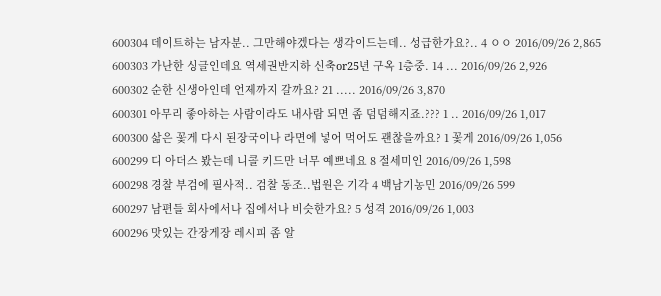600304 데이트하는 남자분.. 그만해야겠다는 생각이드는데.. 성급한가요?.. 4 ㅇㅇ 2016/09/26 2,865
600303 가난한 싱글인데요 역세권반지하 신축or25년 구옥 1층중. 14 ... 2016/09/26 2,926
600302 순한 신생아인데 언제까지 갈까요? 21 ..... 2016/09/26 3,870
600301 아무리 좋아하는 사람이라도 내사람 되면 좀 덤덤해지죠.??? 1 .. 2016/09/26 1,017
600300 삶은 꽃게 다시 된장국이나 라면에 넣어 먹어도 괜찮을까요? 1 꽃게 2016/09/26 1,056
600299 디 아더스 봤는데 니콜 키드만 너무 예쁘네요 8 절세미인 2016/09/26 1,598
600298 경찰 부검에 필사적.. 검찰 동조..법원은 기각 4 백남기농민 2016/09/26 599
600297 남편들 회사에서나 집에서나 비슷한가요? 5 성격 2016/09/26 1,003
600296 맛있는 간장게장 레시피 좀 알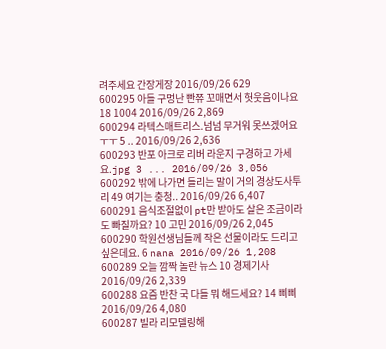려주세요 간장게장 2016/09/26 629
600295 아들 구멍난 빤쮸 꼬매면서 헛웃음이나요 18 1004 2016/09/26 2,869
600294 라텍스매트리스.넘넘 무거워 못쓰겠어요ㅜㅜ 5 .. 2016/09/26 2,636
600293 반포 아크로 리버 라운지 구경하고 가세요.jpg 3 ... 2016/09/26 3,056
600292 밖에 나가면 들리는 말이 거의 경상도사투리 49 여기는 충청.. 2016/09/26 6,407
600291 음식조절없이 pt만 받아도 살은 조금이라도 빠질까요? 10 고민 2016/09/26 2,045
600290 학원선생님들께 작은 선물이라도 드리고 싶은데요. 6 nana 2016/09/26 1,208
600289 오늘 깜짝 놀란 뉴스 10 경제기사 2016/09/26 2,339
600288 요즘 반찬 국 다들 뭐 해드세요? 14 삐삐 2016/09/26 4,080
600287 빌라 리모델링해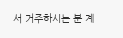서 거주하시는 분 계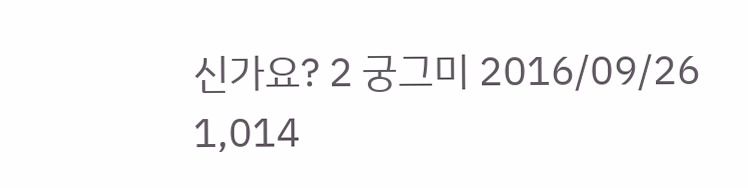신가요? 2 궁그미 2016/09/26 1,014